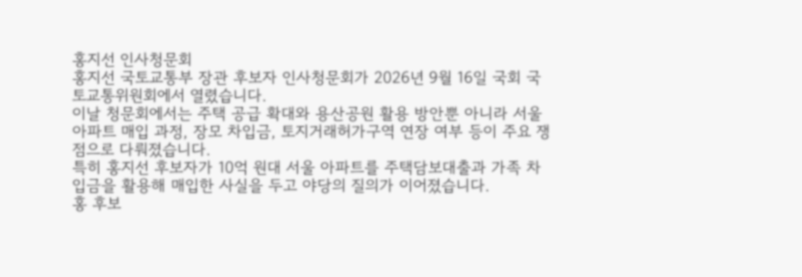홍지선 인사청문회
홍지선 국토교통부 장관 후보자 인사청문회가 2026년 9월 16일 국회 국토교통위원회에서 열렸습니다.
이날 청문회에서는 주택 공급 확대와 용산공원 활용 방안뿐 아니라 서울 아파트 매입 과정, 장모 차입금, 토지거래허가구역 연장 여부 등이 주요 쟁점으로 다뤄졌습니다.
특히 홍지선 후보자가 10억 원대 서울 아파트를 주택담보대출과 가족 차입금을 활용해 매입한 사실을 두고 야당의 질의가 이어졌습니다.
홍 후보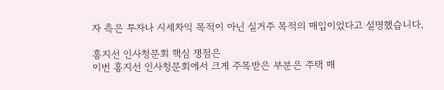자 측은 투자나 시세차익 목적이 아닌 실거주 목적의 매입이었다고 설명했습니다.

홍지선 인사청문회 핵심 쟁점은
이번 홍지선 인사청문회에서 크게 주목받은 부분은 주택 매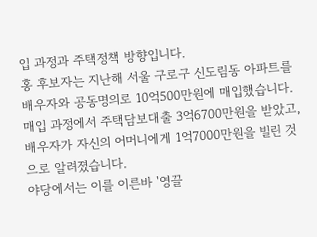입 과정과 주택정책 방향입니다.
홍 후보자는 지난해 서울 구로구 신도림동 아파트를 배우자와 공동명의로 10억500만원에 매입했습니다.
매입 과정에서 주택담보대출 3억6700만원을 받았고, 배우자가 자신의 어머니에게 1억7000만원을 빌린 것으로 알려졌습니다.
야당에서는 이를 이른바 '영끌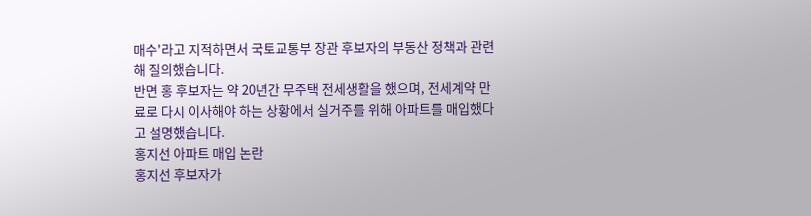매수'라고 지적하면서 국토교통부 장관 후보자의 부동산 정책과 관련해 질의했습니다.
반면 홍 후보자는 약 20년간 무주택 전세생활을 했으며, 전세계약 만료로 다시 이사해야 하는 상황에서 실거주를 위해 아파트를 매입했다고 설명했습니다.
홍지선 아파트 매입 논란
홍지선 후보자가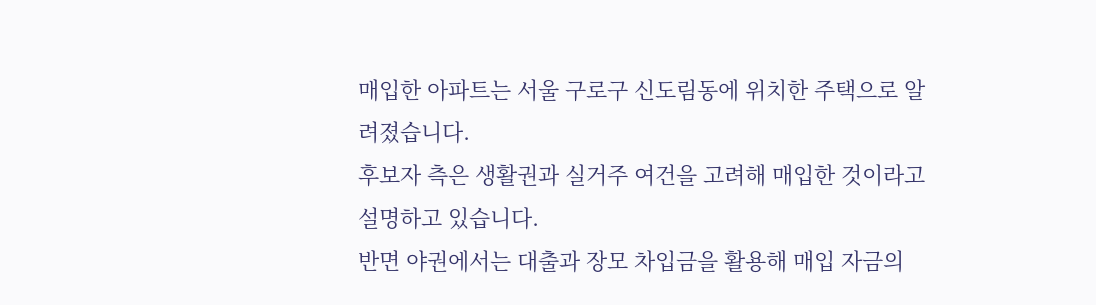매입한 아파트는 서울 구로구 신도림동에 위치한 주택으로 알려졌습니다.
후보자 측은 생활권과 실거주 여건을 고려해 매입한 것이라고 설명하고 있습니다.
반면 야권에서는 대출과 장모 차입금을 활용해 매입 자금의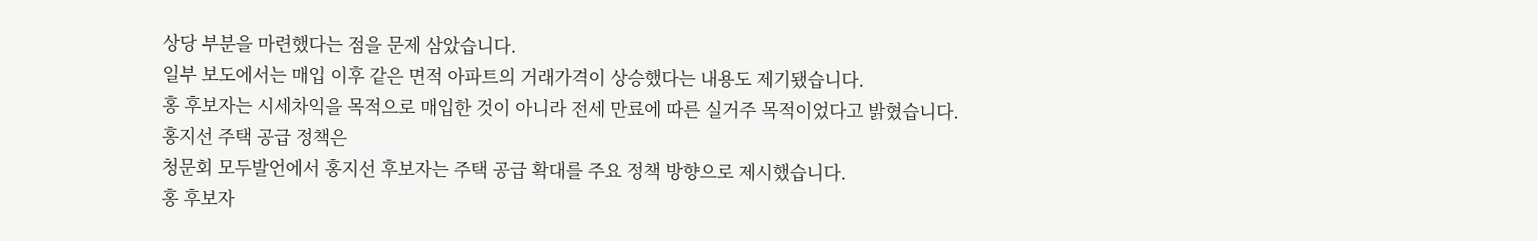상당 부분을 마련했다는 점을 문제 삼았습니다.
일부 보도에서는 매입 이후 같은 면적 아파트의 거래가격이 상승했다는 내용도 제기됐습니다.
홍 후보자는 시세차익을 목적으로 매입한 것이 아니라 전세 만료에 따른 실거주 목적이었다고 밝혔습니다.
홍지선 주택 공급 정책은
청문회 모두발언에서 홍지선 후보자는 주택 공급 확대를 주요 정책 방향으로 제시했습니다.
홍 후보자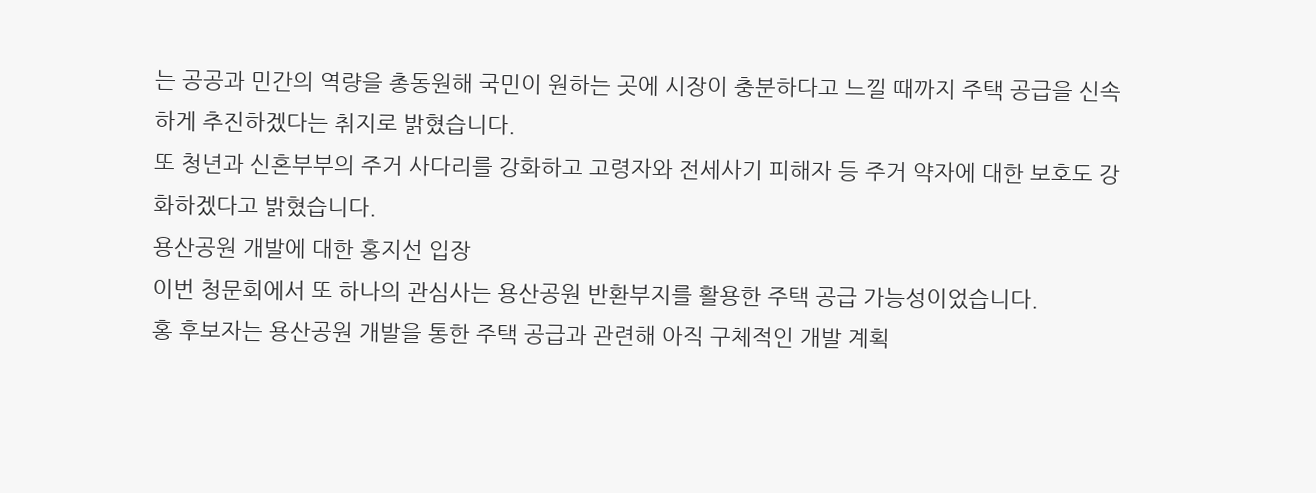는 공공과 민간의 역량을 총동원해 국민이 원하는 곳에 시장이 충분하다고 느낄 때까지 주택 공급을 신속하게 추진하겠다는 취지로 밝혔습니다.
또 청년과 신혼부부의 주거 사다리를 강화하고 고령자와 전세사기 피해자 등 주거 약자에 대한 보호도 강화하겠다고 밝혔습니다.
용산공원 개발에 대한 홍지선 입장
이번 청문회에서 또 하나의 관심사는 용산공원 반환부지를 활용한 주택 공급 가능성이었습니다.
홍 후보자는 용산공원 개발을 통한 주택 공급과 관련해 아직 구체적인 개발 계획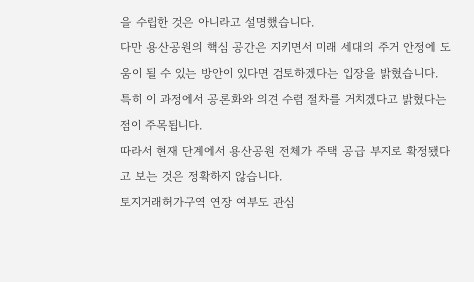을 수립한 것은 아니라고 설명했습니다.
다만 용산공원의 핵심 공간은 지키면서 미래 세대의 주거 안정에 도움이 될 수 있는 방안이 있다면 검토하겠다는 입장을 밝혔습니다.
특히 이 과정에서 공론화와 의견 수렴 절차를 거치겠다고 밝혔다는 점이 주목됩니다.
따라서 현재 단계에서 용산공원 전체가 주택 공급 부지로 확정됐다고 보는 것은 정확하지 않습니다.
토지거래허가구역 연장 여부도 관심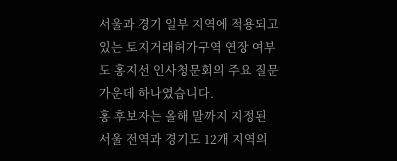서울과 경기 일부 지역에 적용되고 있는 토지거래허가구역 연장 여부도 홍지선 인사청문회의 주요 질문 가운데 하나였습니다.
홍 후보자는 올해 말까지 지정된 서울 전역과 경기도 12개 지역의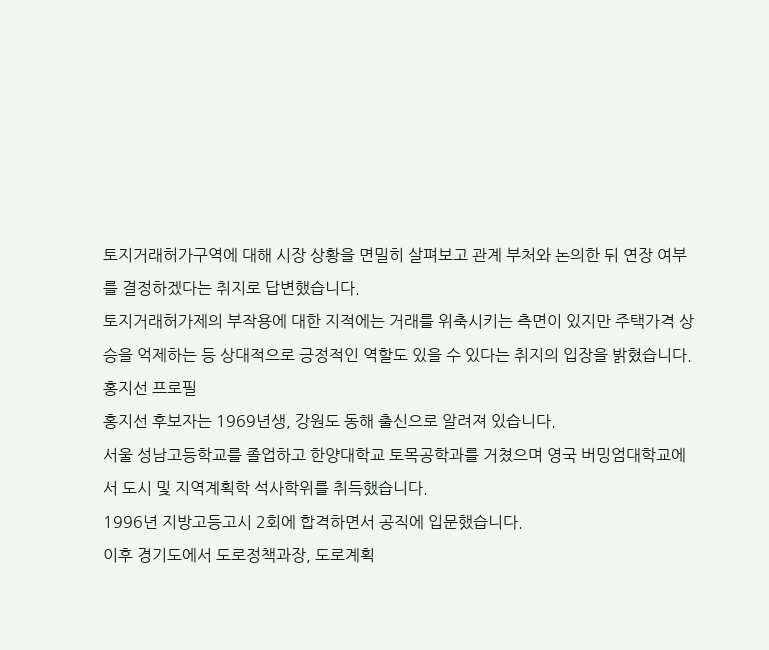토지거래허가구역에 대해 시장 상황을 면밀히 살펴보고 관계 부처와 논의한 뒤 연장 여부를 결정하겠다는 취지로 답변했습니다.
토지거래허가제의 부작용에 대한 지적에는 거래를 위축시키는 측면이 있지만 주택가격 상승을 억제하는 등 상대적으로 긍정적인 역할도 있을 수 있다는 취지의 입장을 밝혔습니다.
홍지선 프로필
홍지선 후보자는 1969년생, 강원도 동해 출신으로 알려져 있습니다.
서울 성남고등학교를 졸업하고 한양대학교 토목공학과를 거쳤으며 영국 버밍엄대학교에서 도시 및 지역계획학 석사학위를 취득했습니다.
1996년 지방고등고시 2회에 합격하면서 공직에 입문했습니다.
이후 경기도에서 도로정책과장, 도로계획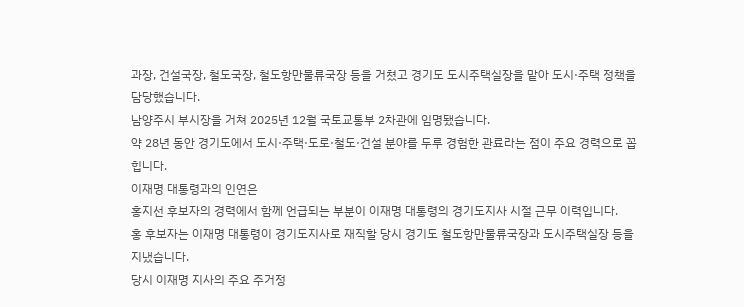과장, 건설국장, 철도국장, 철도항만물류국장 등을 거쳤고 경기도 도시주택실장을 맡아 도시·주택 정책을 담당했습니다.
남양주시 부시장을 거쳐 2025년 12월 국토교통부 2차관에 임명됐습니다.
약 28년 동안 경기도에서 도시·주택·도로·철도·건설 분야를 두루 경험한 관료라는 점이 주요 경력으로 꼽힙니다.
이재명 대통령과의 인연은
홍지선 후보자의 경력에서 함께 언급되는 부분이 이재명 대통령의 경기도지사 시절 근무 이력입니다.
홍 후보자는 이재명 대통령이 경기도지사로 재직할 당시 경기도 철도항만물류국장과 도시주택실장 등을 지냈습니다.
당시 이재명 지사의 주요 주거정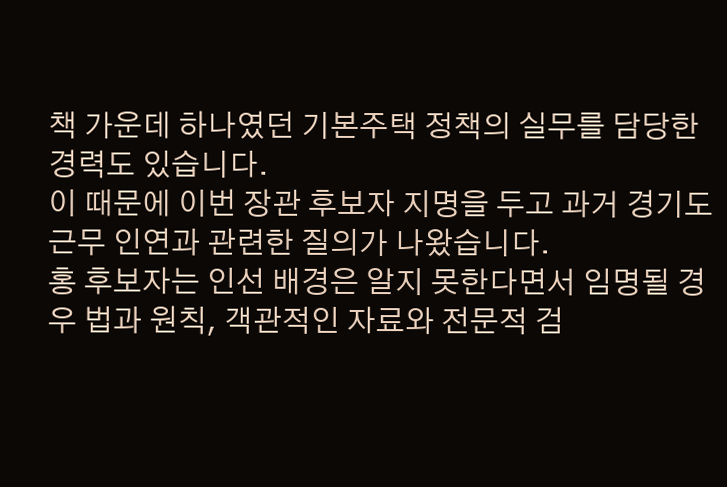책 가운데 하나였던 기본주택 정책의 실무를 담당한 경력도 있습니다.
이 때문에 이번 장관 후보자 지명을 두고 과거 경기도 근무 인연과 관련한 질의가 나왔습니다.
홍 후보자는 인선 배경은 알지 못한다면서 임명될 경우 법과 원칙, 객관적인 자료와 전문적 검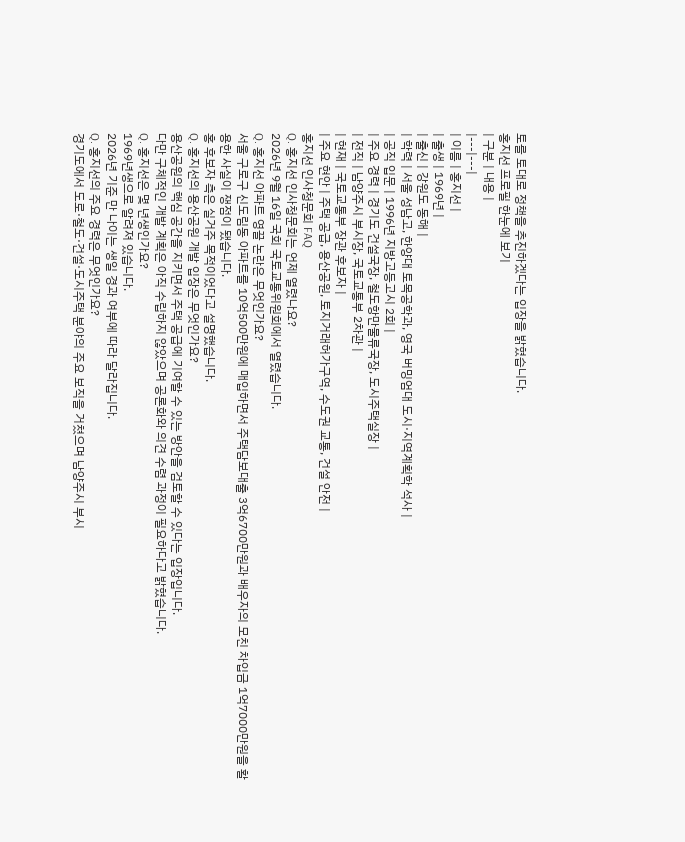토를 토대로 정책을 추진하겠다는 입장을 밝혔습니다.
홍지선 프로필 한눈에 보기
| 구분 | 내용 |
|---|---|
| 이름 | 홍지선 |
| 출생 | 1969년 |
| 출신 | 강원도 동해 |
| 학력 | 서울 성남고, 한양대 토목공학과, 영국 버밍엄대 도시·지역계획학 석사 |
| 공직 입문 | 1996년 지방고등고시 2회 |
| 주요 경력 | 경기도 건설국장, 철도항만물류국장, 도시주택실장 |
| 전직 | 남양주시 부시장, 국토교통부 2차관 |
| 현재 | 국토교통부 장관 후보자 |
| 주요 현안 | 주택 공급, 용산공원, 토지거래허가구역, 수도권 교통, 건설 안전 |
홍지선 인사청문회 FAQ
Q. 홍지선 인사청문회는 언제 열렸나요?
2026년 9월 16일 국회 국토교통위원회에서 열렸습니다.
Q. 홍지선 아파트 영끌 논란은 무엇인가요?
서울 구로구 신도림동 아파트를 10억500만원에 매입하면서 주택담보대출 3억6700만원과 배우자의 모친 차입금 1억7000만원을 활용한 사실이 쟁점이 됐습니다.
홍 후보자 측은 실거주 목적이었다고 설명했습니다.
Q. 홍지선의 용산공원 개발 입장은 무엇인가요?
용산공원의 핵심 공간을 지키면서 주택 공급에 기여할 수 있는 방안을 검토할 수 있다는 입장입니다.
다만 구체적인 개발 계획은 아직 수립하지 않았으며 공론화와 의견 수렴 과정이 필요하다고 밝혔습니다.
Q. 홍지선은 몇 년생인가요?
1969년생으로 알려져 있습니다.
2026년 기준 만 나이는 생일 경과 여부에 따라 달라집니다.
Q. 홍지선의 주요 경력은 무엇인가요?
경기도에서 도로·철도·건설·도시주택 분야의 주요 보직을 거쳤으며 남양주시 부시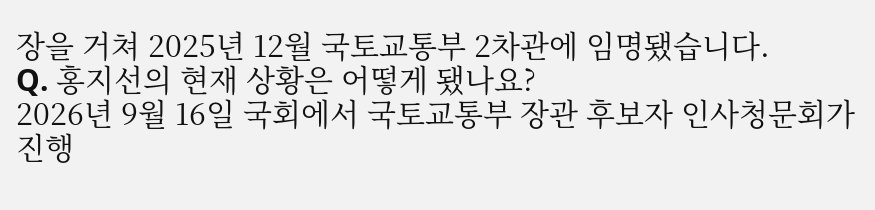장을 거쳐 2025년 12월 국토교통부 2차관에 임명됐습니다.
Q. 홍지선의 현재 상황은 어떻게 됐나요?
2026년 9월 16일 국회에서 국토교통부 장관 후보자 인사청문회가 진행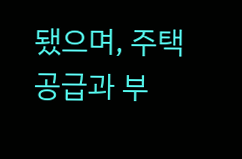됐으며, 주택 공급과 부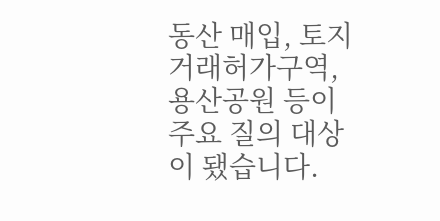동산 매입, 토지거래허가구역, 용산공원 등이 주요 질의 대상이 됐습니다.